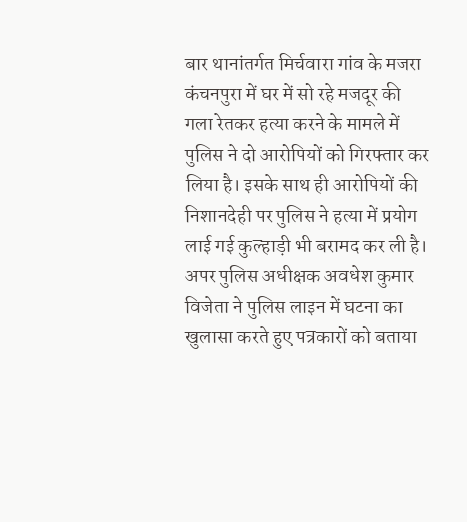बार थानांतर्गत मिर्चवारा गांव के मजरा कंचनपुरा में घर में सो रहे मजदूर की गला रेतकर हत्या करने के मामले में पुलिस ने दो आरोपियों को गिरफ्तार कर लिया है। इसके साथ ही आरोपियों की निशानदेही पर पुलिस ने हत्या में प्रयोग लाई गई कुल्हाड़ी भी बरामद कर ली है। अपर पुलिस अधीक्षक अवधेश कुमार विजेता ने पुलिस लाइन में घटना का खुलासा करते हुए पत्रकारों को बताया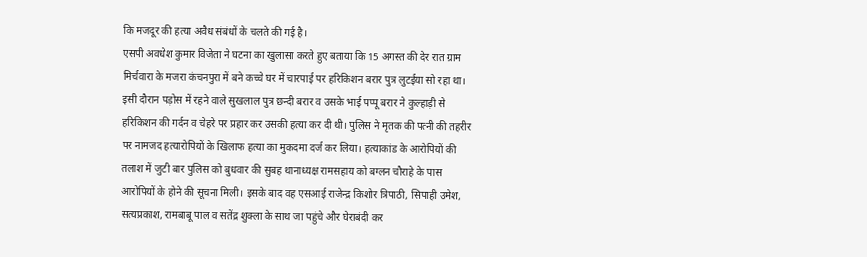कि मजदूर की हत्या अवैध संबंधों के चलते की गई है।
एसपी अवधेश कुमार विजेता ने घटना का खुलासा करते हुए बताया कि 15 अगस्त की देर रात ग्राम मिर्चवारा के मजरा कंचनपुरा में बने कच्चे घर में चारपाई पर हरिकिशन बरार पुत्र लुटईया सो रहा था। इसी दौरान पड़ोस में रहने वाले सुखलाल पुत्र छन्दी बरार व उसके भाई पप्पू बरार ने कुल्हाड़ी से हरिकिशन की गर्दन व चेहरे पर प्रहार कर उसकी हत्या कर दी थी। पुलिस ने मृतक की पत्नी की तहरीर पर नामजद हत्यारोपियों के खिलाफ हत्या का मुकदमा दर्ज कर लिया। हत्याकांड के आरोपियों की तलाश में जुटी बार पुलिस को बुधवार की सुबह थानाध्यक्ष रामसहाय को बग्लन चौराहे के पास आरोपियों के होने की सूचना मिली। इसके बाद वह एसआई राजेन्द्र किशोर त्रिपाठी, सिपाही उमेश, सत्यप्रकाश, रामबाबू पाल व सतेंद्र शुक्ला के साथ जा पहुंचे और घेराबंदी कर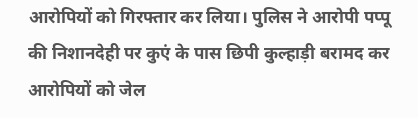आरोपियों को गिरफ्तार कर लिया। पुलिस ने आरोपी पप्पू की निशानदेही पर कुएं के पास छिपी कुल्हाड़ी बरामद कर आरोपियों को जेल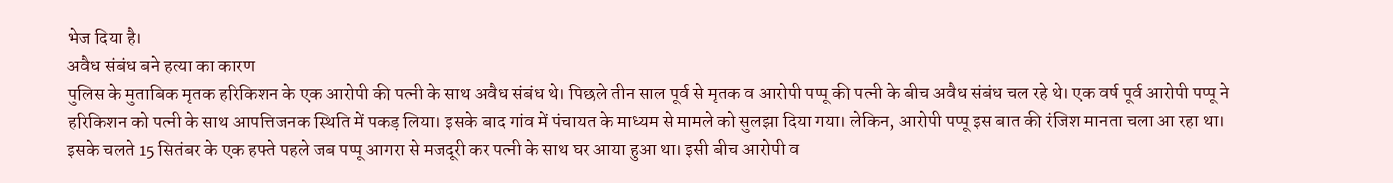भेज दिया है।
अवैध संबंध बने हत्या का कारण
पुलिस के मुताबिक मृतक हरिकिशन के एक आरोपी की पत्नी के साथ अवैध संबंध थे। पिछले तीन साल पूर्व से मृतक व आरोपी पप्पू की पत्नी के बीच अवैध संबंध चल रहे थे। एक वर्ष पूर्व आरोपी पप्पू ने हरिकिशन को पत्नी के साथ आपत्तिजनक स्थिति में पकड़ लिया। इसके बाद गांव में पंचायत के माध्यम से मामले को सुलझा दिया गया। लेकिन, आरोपी पप्पू इस बात की रंजिश मानता चला आ रहा था। इसके चलते 15 सितंबर के एक हफ्ते पहले जब पप्पू आगरा से मजदूरी कर पत्नी के साथ घर आया हुआ था। इसी बीच आरोपी व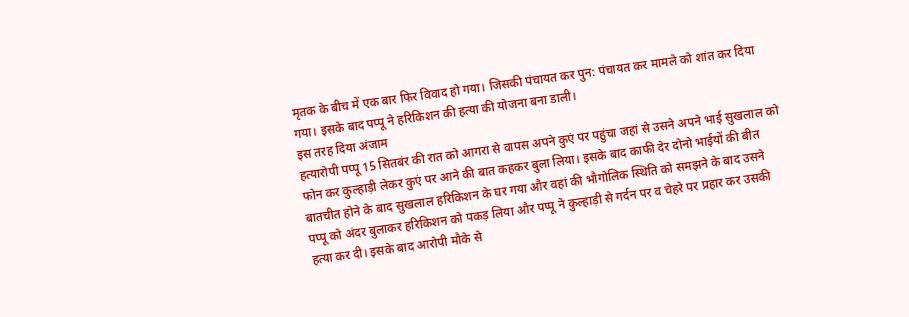मृतक के बीच में एक बार फिर विवाद हो गया। जिसकी पंचायत कर पुन: पंचायत कर मामले को शांत कर दिया गया। इसके बाद पप्पू ने हरिकिशन की हत्या की योजना बना डाली।
इस तरह दिया अंजाम
हत्यारोपी पप्पू 15 सितबंर की रात को आगरा से वापस अपने कुएं पर पहुंचा जहां से उसने अपने भाई सुखलाल को फोन कर कुल्हाड़ी लेकर कुएं पर आने की बात कहकर बुला लिया। इसके बाद काफी देर दोनो भाईयों की बीत बातचीत होने के बाद सुखलाल हरिकिशन के घर गया और वहां की भौगोलिक स्थिति को समझने के बाद उसने पप्पू को अंदर बुलाकर हरिकिशन को पकड़ लिया और पप्पू ने कुल्हाड़ी से गर्दन पर व चेहरे पर प्रहार कर उसकी हत्या कर दी। इसके बाद आरोपी मौके से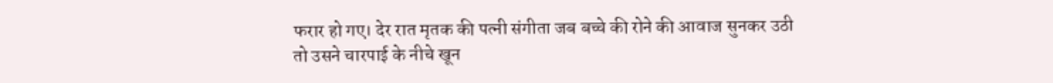फरार हो गए। देर रात मृतक की पत्नी संगीता जब बच्चे की रोने की आवाज सुनकर उठी तो उसने चारपाई के नीचे खून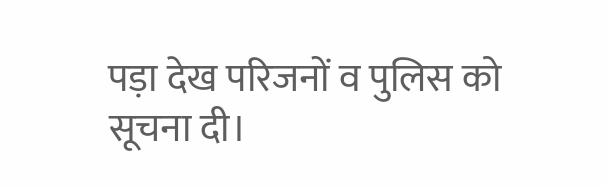पड़ा देख परिजनों व पुलिस को सूचना दी।